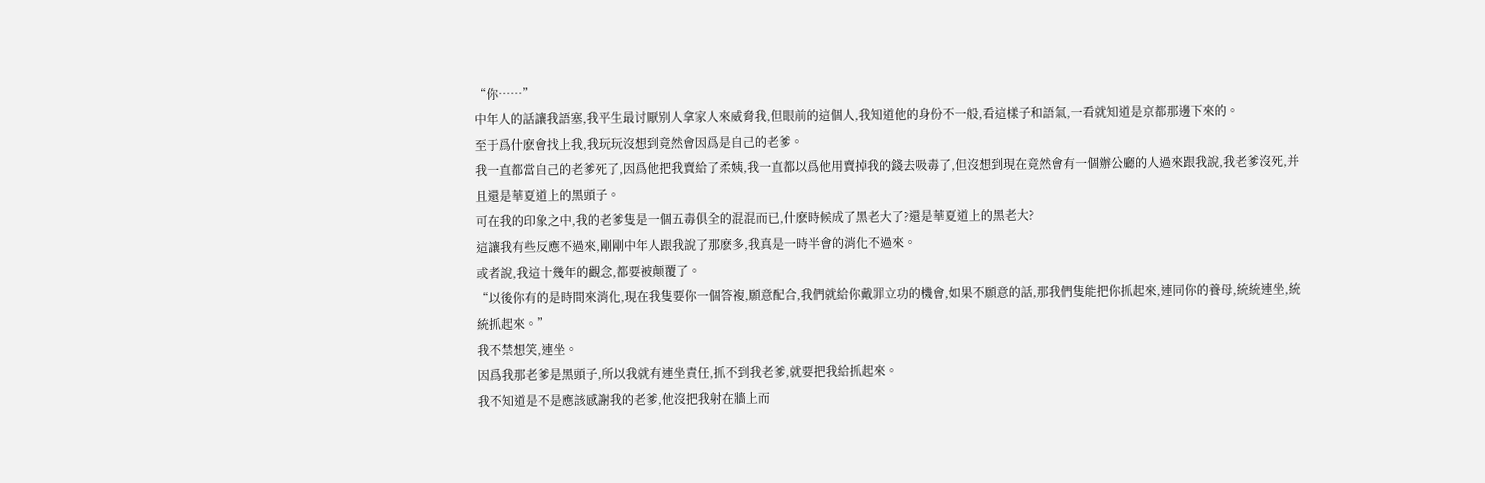“你……”
中年人的話讓我語塞,我平生最讨厭别人拿家人來威脅我,但眼前的這個人,我知道他的身份不一般,看這樣子和語氣,一看就知道是京都那邊下來的。
至于爲什麽會找上我,我玩玩沒想到竟然會因爲是自己的老爹。
我一直都當自己的老爹死了,因爲他把我賣給了柔姨,我一直都以爲他用賣掉我的錢去吸毒了,但沒想到現在竟然會有一個辦公廳的人過來跟我說,我老爹沒死,并且還是華夏道上的黑頭子。
可在我的印象之中,我的老爹隻是一個五毒俱全的混混而已,什麽時候成了黑老大了?還是華夏道上的黑老大?
這讓我有些反應不過來,剛剛中年人跟我說了那麽多,我真是一時半會的消化不過來。
或者說,我這十幾年的觀念,都要被颠覆了。
“以後你有的是時間來消化,現在我隻要你一個答複,願意配合,我們就給你戴罪立功的機會,如果不願意的話,那我們隻能把你抓起來,連同你的養母,統統連坐,統統抓起來。”
我不禁想笑,連坐。
因爲我那老爹是黑頭子,所以我就有連坐責任,抓不到我老爹,就要把我給抓起來。
我不知道是不是應該感謝我的老爹,他沒把我射在牆上而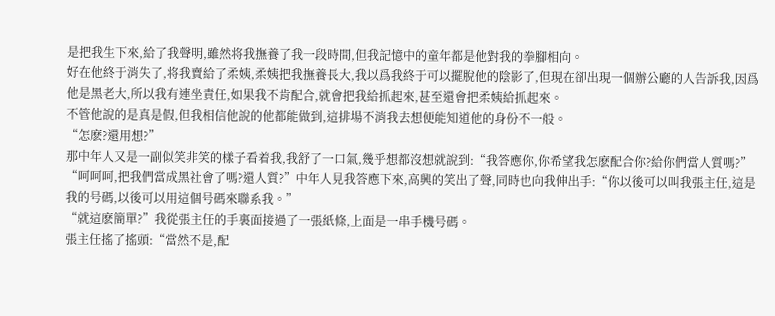是把我生下來,給了我聲明,雖然将我撫養了我一段時間,但我記憶中的童年都是他對我的拳腳相向。
好在他終于消失了,将我賣給了柔姨,柔姨把我撫養長大,我以爲我終于可以擺脫他的陰影了,但現在卻出現一個辦公廳的人告訴我,因爲他是黑老大,所以我有連坐責任,如果我不肯配合,就會把我給抓起來,甚至還會把柔姨給抓起來。
不管他說的是真是假,但我相信他說的他都能做到,這排場不消我去想便能知道他的身份不一般。
“怎麽?還用想?”
那中年人又是一副似笑非笑的樣子看着我,我舒了一口氣,幾乎想都沒想就說到:“我答應你,你希望我怎麽配合你?給你們當人質嗎?”
“呵呵呵,把我們當成黑社會了嗎?還人質?”中年人見我答應下來,高興的笑出了聲,同時也向我伸出手:“你以後可以叫我張主任,這是我的号碼,以後可以用這個号碼來聯系我。”
“就這麽簡單?”我從張主任的手裏面接過了一張紙條,上面是一串手機号碼。
張主任搖了搖頭:“當然不是,配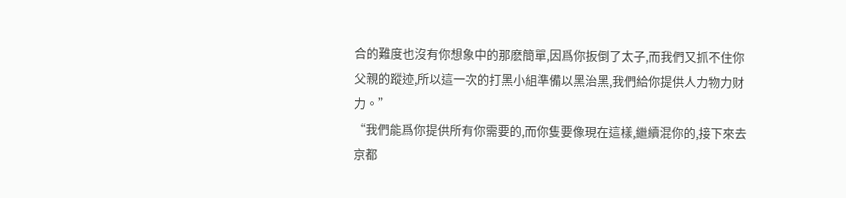合的難度也沒有你想象中的那麽簡單,因爲你扳倒了太子,而我們又抓不住你父親的蹤迹,所以這一次的打黑小組準備以黑治黑,我們給你提供人力物力财力。”
“我們能爲你提供所有你需要的,而你隻要像現在這樣,繼續混你的,接下來去京都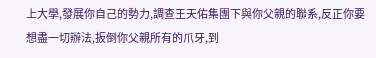上大學,發展你自己的勢力,調查王天佑集團下與你父親的聯系,反正你要想盡一切辦法,扳倒你父親所有的爪牙,到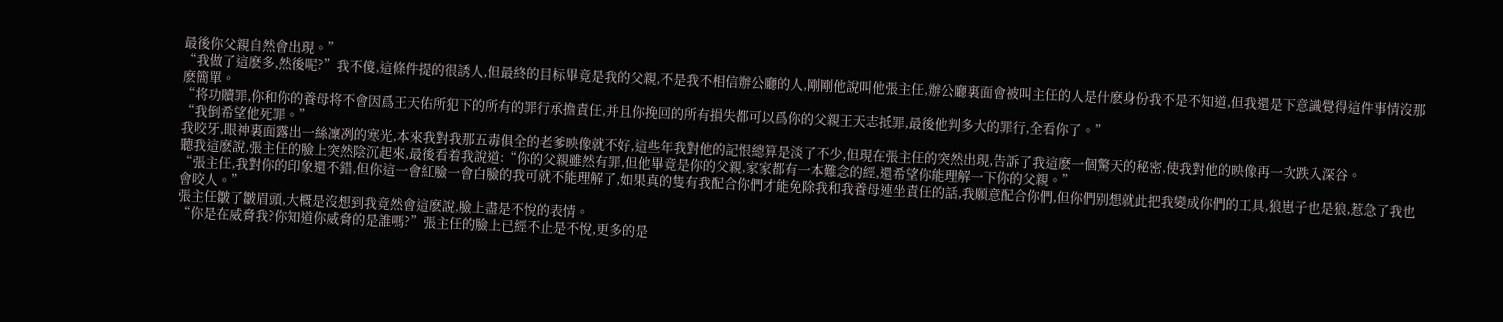最後你父親自然會出現。”
“我做了這麽多,然後呢?”我不傻,這條件提的很誘人,但最終的目标畢竟是我的父親,不是我不相信辦公廳的人,剛剛他說叫他張主任,辦公廳裏面會被叫主任的人是什麽身份我不是不知道,但我還是下意識覺得這件事情沒那麽簡單。
“将功贖罪,你和你的養母将不會因爲王天佑所犯下的所有的罪行承擔責任,并且你挽回的所有損失都可以爲你的父親王天志抵罪,最後他判多大的罪行,全看你了。”
“我倒希望他死罪。”
我咬牙,眼神裏面露出一絲凜冽的寒光,本來我對我那五毒俱全的老爹映像就不好,這些年我對他的記恨總算是淡了不少,但現在張主任的突然出現,告訴了我這麽一個驚天的秘密,使我對他的映像再一次跌入深谷。
聽我這麽說,張主任的臉上突然陰沉起來,最後看着我說道:“你的父親雖然有罪,但他畢竟是你的父親,家家都有一本難念的經,還希望你能理解一下你的父親。”
“張主任,我對你的印象還不錯,但你這一會紅臉一會白臉的我可就不能理解了,如果真的隻有我配合你們才能免除我和我養母連坐責任的話,我願意配合你們,但你們别想就此把我變成你們的工具,狼崽子也是狼,惹急了我也會咬人。”
張主任皺了皺眉頭,大概是沒想到我竟然會這麽說,臉上盡是不悅的表情。
“你是在威脅我?你知道你威脅的是誰嗎?”張主任的臉上已經不止是不悅,更多的是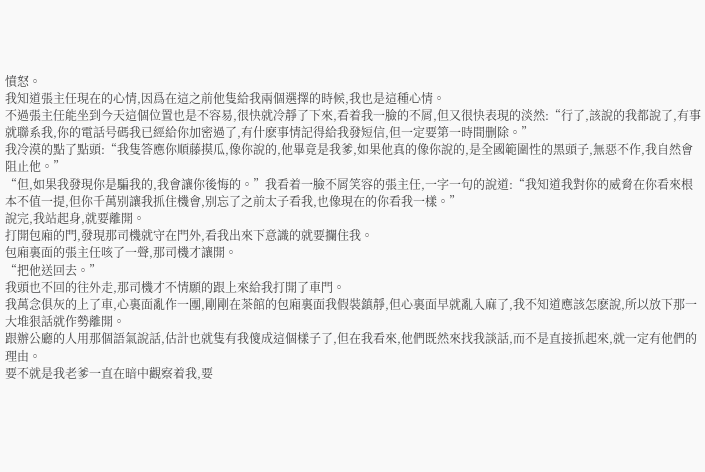憤怒。
我知道張主任現在的心情,因爲在這之前他隻給我兩個選擇的時候,我也是這種心情。
不過張主任能坐到今天這個位置也是不容易,很快就冷靜了下來,看着我一臉的不屑,但又很快表現的淡然:“行了,該說的我都說了,有事就聯系我,你的電話号碼我已經給你加密過了,有什麽事情記得給我發短信,但一定要第一時間删除。”
我冷漠的點了點頭:“我隻答應你順藤摸瓜,像你說的,他畢竟是我爹,如果他真的像你說的,是全國範圍性的黑頭子,無惡不作,我自然會阻止他。”
“但,如果我發現你是騙我的,我會讓你後悔的。”我看着一臉不屑笑容的張主任,一字一句的說道:“我知道我對你的威脅在你看來根本不值一提,但你千萬别讓我抓住機會,别忘了之前太子看我,也像現在的你看我一樣。”
說完,我站起身,就要離開。
打開包廂的門,發現那司機就守在門外,看我出來下意識的就要攔住我。
包廂裏面的張主任咳了一聲,那司機才讓開。
“把他送回去。”
我頭也不回的往外走,那司機才不情願的跟上來給我打開了車門。
我萬念俱灰的上了車,心裏面亂作一團,剛剛在茶館的包廂裏面我假裝鎮靜,但心裏面早就亂入麻了,我不知道應該怎麽說,所以放下那一大堆狠話就作勢離開。
跟辦公廳的人用那個語氣說話,估計也就隻有我傻成這個樣子了,但在我看來,他們既然來找我談話,而不是直接抓起來,就一定有他們的理由。
要不就是我老爹一直在暗中觀察着我,要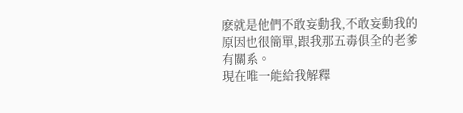麽就是他們不敢妄動我,不敢妄動我的原因也很簡單,跟我那五毒俱全的老爹有關系。
現在唯一能給我解釋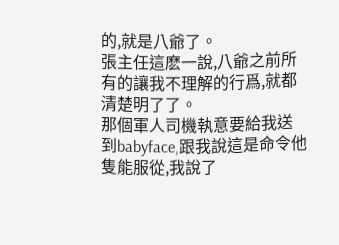的,就是八爺了。
張主任這麽一說,八爺之前所有的讓我不理解的行爲,就都清楚明了了。
那個軍人司機執意要給我送到babyface,跟我說這是命令他隻能服從,我說了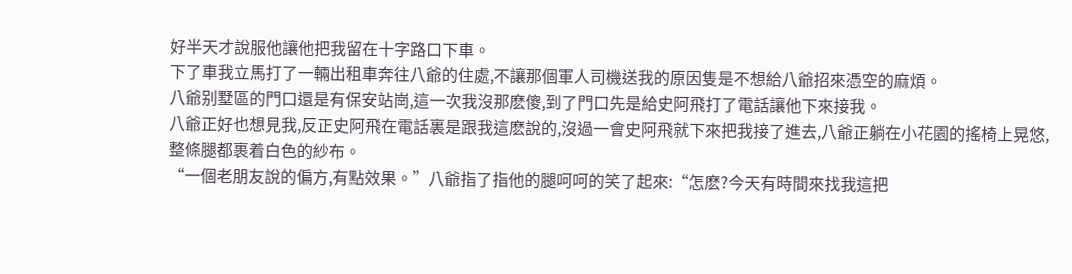好半天才說服他讓他把我留在十字路口下車。
下了車我立馬打了一輛出租車奔往八爺的住處,不讓那個軍人司機送我的原因隻是不想給八爺招來憑空的麻煩。
八爺别墅區的門口還是有保安站崗,這一次我沒那麽傻,到了門口先是給史阿飛打了電話讓他下來接我。
八爺正好也想見我,反正史阿飛在電話裏是跟我這麽說的,沒過一會史阿飛就下來把我接了進去,八爺正躺在小花園的搖椅上晃悠,整條腿都裹着白色的紗布。
“一個老朋友說的偏方,有點效果。”八爺指了指他的腿呵呵的笑了起來:“怎麽?今天有時間來找我這把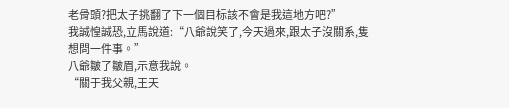老骨頭?把太子挑翻了下一個目标該不會是我這地方吧?”
我誠惶誠恐,立馬說道:“八爺說笑了,今天過來,跟太子沒關系,隻想問一件事。”
八爺皺了皺眉,示意我說。
“關于我父親,王天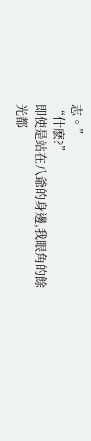志。”
“什麽?”
即使是站在八爺的身邊,我眼角的餘光都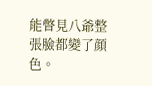能瞥見八爺整張臉都變了顔色。